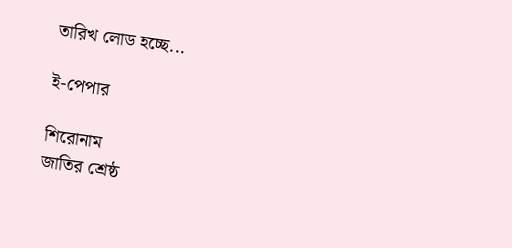তারিখ লোড হচ্ছে...

ই-পেপার

শিরোনাম
জাতির শ্রেষ্ঠ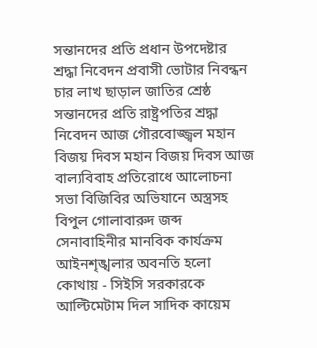সন্তানদের প্রতি প্রধান উপদেষ্টার শ্রদ্ধা নিবেদন প্রবাসী ভোটার নিবন্ধন চার লাখ ছাড়াল জাতির শ্রেষ্ঠ সন্তানদের প্রতি রাষ্ট্রপতির শ্রদ্ধা নিবেদন আজ গৌরবোজ্জ্বল মহান বিজয় দিবস মহান বিজয় দিবস আজ বাল্যবিবাহ প্রতিরোধে আলোচনা সভা বিজিবির অভিযানে অস্ত্রসহ বিপুল গোলাবারুদ জব্দ সেনাবাহিনীর মানবিক কার্যক্রম আইনশৃঙ্খলার অবনতি হলো কোথায় - সিইসি সরকারকে আল্টিমেটাম দিল সাদিক কায়েম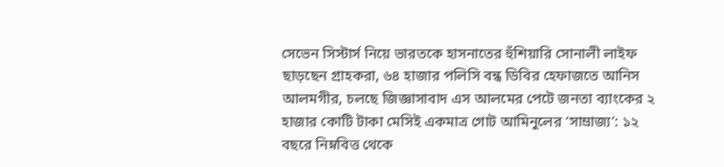সেভেন সিস্টার্স নিয়ে ভারতকে হাসনাতের হুঁশিয়ারি সোনালী লাইফ ছাড়ছেন গ্রাহকরা, ৬৪ হাজার পলিসি বন্ধ ডিবির হেফাজতে আনিস আলমগীর, চলছে জিজ্ঞাসাবাদ এস আলমের পেটে জনতা ব্যাংকের ২ হাজার কোটি টাকা মেসিই একমাত্র গোট আমিনুলের ‘সাম্রাজ্য’: ১২ বছরে নিম্নবিত্ত থেকে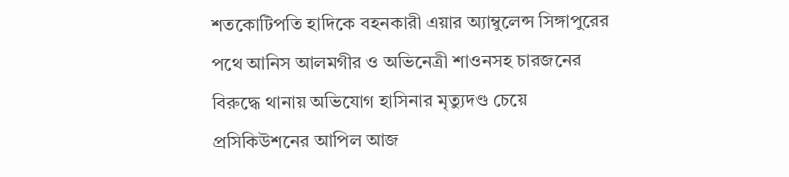শতকোটিপতি হাদিকে বহনকারী এয়ার অ্যাম্বুলেন্স সিঙ্গাপুরের পথে আনিস আলমগীর ও অভিনেত্রী শাওনসহ চারজনের বিরুদ্ধে থানায় অভিযোগ হাসিনার মৃত্যুদণ্ড চেয়ে প্রসিকিউশনের আপিল আজ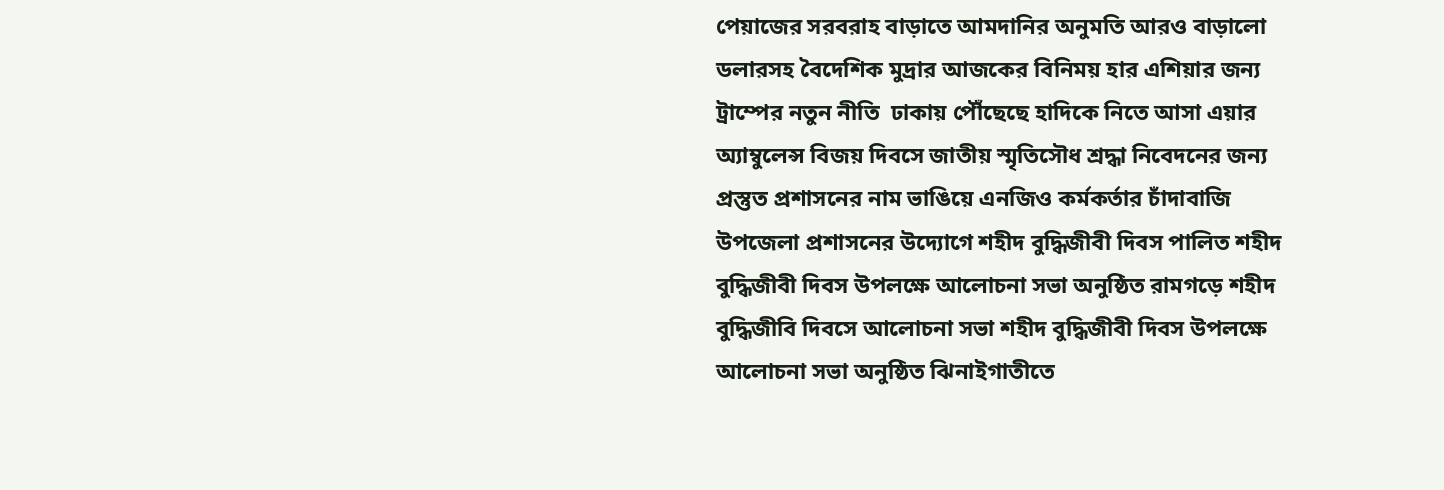পেয়াজের সরবরাহ বাড়াতে আমদানির অনুমতি আরও বাড়ালো ডলারসহ বৈদেশিক মুদ্রার আজকের বিনিময় হার এশিয়ার জন্য ট্রাম্পের নতুন নীতি  ঢাকায় পৌঁছেছে হাদিকে নিতে আসা এয়ার অ্যাম্বুলেন্স বিজয় দিবসে জাতীয় স্মৃতিসৌধ শ্রদ্ধা নিবেদনের জন্য প্রস্তুত প্রশাসনের নাম ভাঙিয়ে এনজিও কর্মকর্তার চাঁদাবাজি উপজেলা প্রশাসনের উদ্যোগে শহীদ বুদ্ধিজীবী দিবস পালিত শহীদ বুদ্ধিজীবী দিবস উপলক্ষে আলোচনা সভা অনুষ্ঠিত রামগড়ে শহীদ বুদ্ধিজীবি দিবসে আলোচনা সভা শহীদ বুদ্ধিজীবী দিবস উপলক্ষে আলোচনা সভা অনুষ্ঠিত ঝিনাইগাতীতে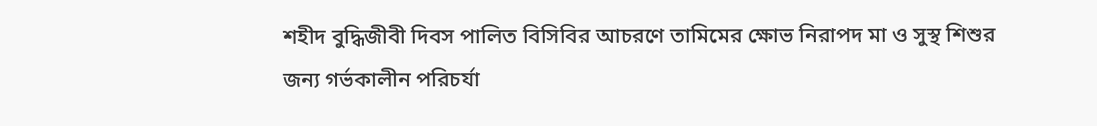শহীদ বুদ্ধিজীবী দিবস পালিত বিসিবির আচরণে তামিমের ক্ষোভ নিরাপদ মা ও সুস্থ শিশুর জন্য গর্ভকালীন পরিচর্যা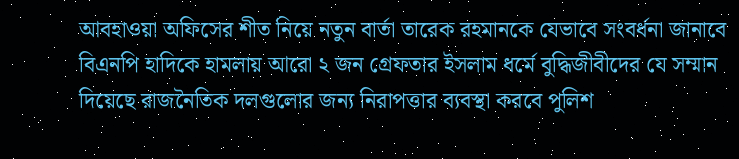আবহাওয়া অফিসের শীত নিয়ে নতুন বার্তা তারেক রহমানকে যেভাবে সংবর্ধনা জানাবে বিএনপি হাদিকে হামলায় আরো ২ জন গ্রেফতার ইসলাম ধর্মে বুদ্ধিজীবীদের যে সম্মান দিয়েছে রাজনৈতিক দলগুলোর জন্য নিরাপত্তার ব্যবস্থা করবে পুলিশ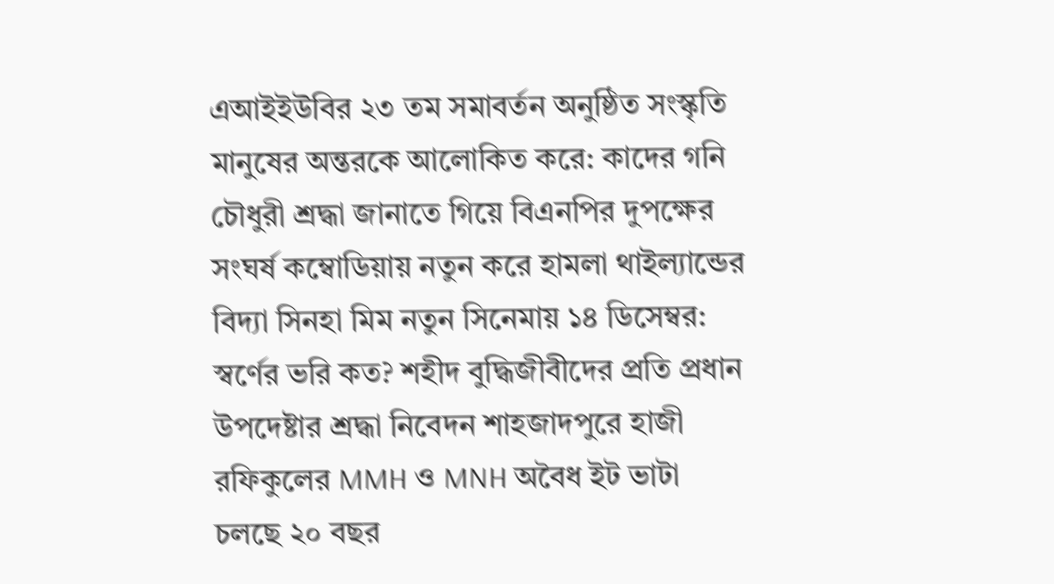এআইইউবির ২৩ তম সমাবর্তন অনুষ্ঠিত সংস্কৃতি মানুষের অন্তরকে আলোকিত করে: কাদের গনি চৌধুরী শ্রদ্ধা জানাতে গিয়ে বিএনপির দুপক্ষের সংঘর্ষ কম্বোডিয়ায় নতুন করে হামলা থাইল্যান্ডের বিদ্যা সিনহা মিম নতুন সিনেমায় ১৪ ডিসেম্বর: স্বর্ণের ভরি কত? শহীদ বুদ্ধিজীবীদের প্রতি প্রধান উপদেষ্টার শ্রদ্ধা নিবেদন শাহজাদপুরে হাজী রফিকুলের MMH ও MNH অবৈধ ইট ভাটা চলছে ২০ বছর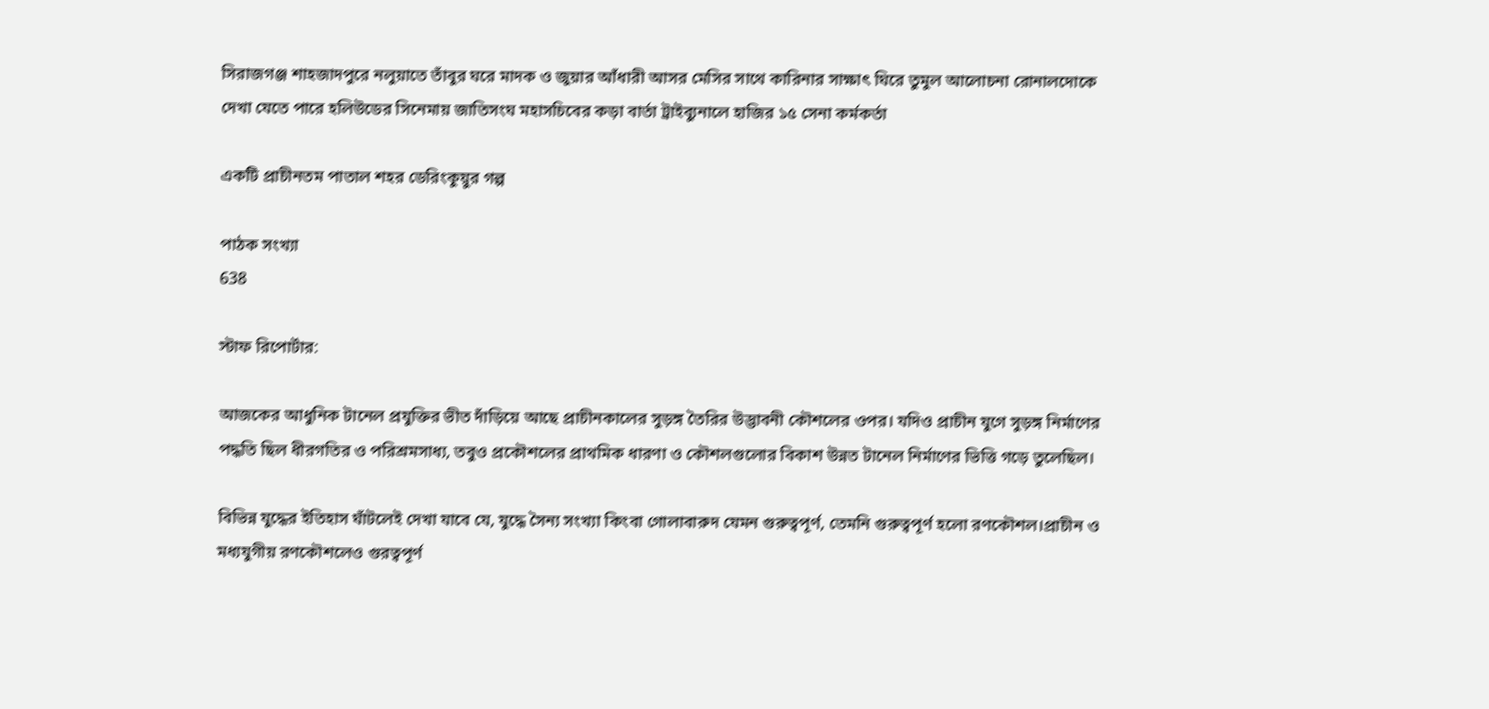সিরাজগঞ্জ শাহজাদপুরে নলুয়াতে তাঁবুর ঘরে মাদক ও জুয়ার আঁধারী আসর মেসির সাথে কারিনার সাক্ষাৎ ঘিরে তুমুল আলোচনা রোনালদোকে দেখা যেতে পারে হলিউডের সিনেমায় জাতিসংঘ মহাসচিবের কড়া বার্তা ট্রাইব্যুনালে হাজির ১৫ সেনা কর্মকর্তা

একটি প্রাচীনতম পাতাল শহর ডেরিংকুয়ুর গল্প

পাঠক সংখ্যা
638

স্টাফ রিপোর্টার:

আজকের আধুনিক টানেল প্রযুক্তির ভীত দাঁড়িয়ে আছে প্রাচীনকালের সুড়ঙ্গ তৈরির উদ্ভাবনী কৌশলের ওপর। যদিও প্রাচীন যুগে সুড়ঙ্গ নির্মাণের পদ্ধতি ছিল ধীরগতির ও পরিশ্রমসাধ্য, তবুও প্রকৌশলের প্রাথমিক ধারণা ও কৌশলগুলোর বিকাশ উন্নত টানেল নির্মাণের ভিত্তি গড়ে তুলেছিল।

বিভিন্ন যুদ্ধের ইতিহাস ঘাঁটলেই দেখা যাবে যে, যুদ্ধে সৈন্য সংখ্যা কিংবা গোলাবারুদ যেমন গুরুত্বপূর্ণ, তেমনি গুরুত্বপূর্ণ হলো রণকৌশল।প্রাচীন ও মধ্যযুগীয় রণকৌশলেও গুরত্বপূর্ণ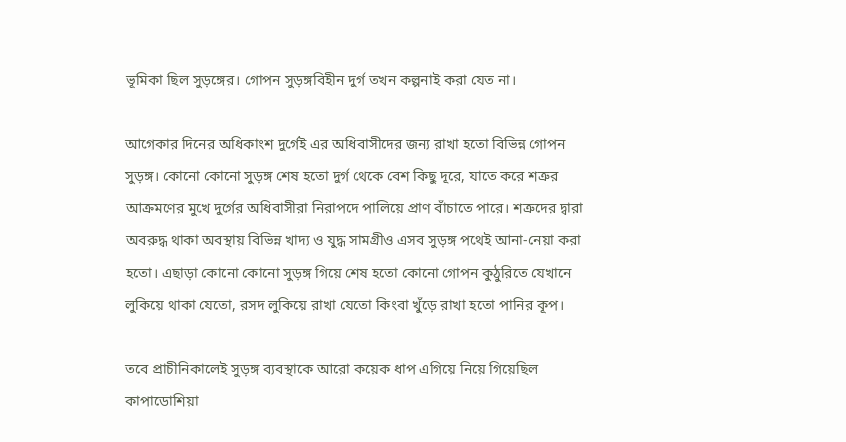ভূমিকা ছিল সুড়ঙ্গের। গোপন সুড়ঙ্গবিহীন দুর্গ তখন কল্পনাই করা যেত না।

আগেকার দিনের অধিকাংশ দুর্গেই এর অধিবাসীদের জন্য রাখা হতো বিভিন্ন গোপন সুড়ঙ্গ। কোনো কোনো সুড়ঙ্গ শেষ হতো দুর্গ থেকে বেশ কিছু দূরে, যাতে করে শত্রুর আক্রমণের মুখে দুর্গের অধিবাসীরা নিরাপদে পালিয়ে প্রাণ বাঁচাতে পারে। শত্রুদের দ্বারা অবরুদ্ধ থাকা অবস্থায় বিভিন্ন খাদ্য ও যুদ্ধ সামগ্রীও এসব সুড়ঙ্গ পথেই আনা-নেয়া করা হতো। এছাড়া কোনো কোনো সুড়ঙ্গ গিয়ে শেষ হতো কোনো গোপন কুঠুরিতে যেখানে লুকিয়ে থাকা যেতো, রসদ লুকিয়ে রাখা যেতো কিংবা খুঁড়ে রাখা হতো পানির কূপ।

তবে প্রাচীনিকালেই সুড়ঙ্গ ব্যবস্থাকে আরো কয়েক ধাপ এগিয়ে নিয়ে গিয়েছিল কাপাডোশিয়া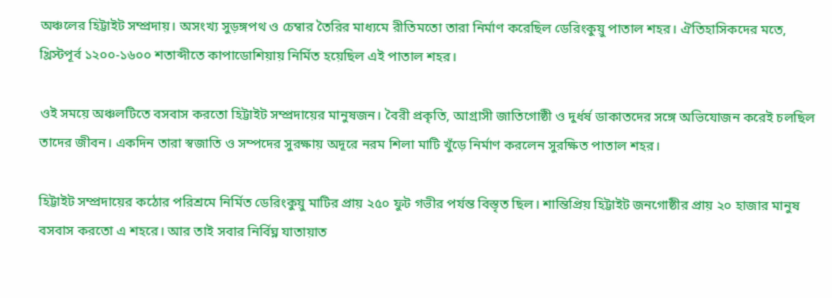অঞ্চলের হিট্টাইট সম্প্রদায়। অসংখ্য সুড়ঙ্গপথ ও চেম্বার তৈরির মাধ্যমে রীতিমতো তারা নির্মাণ করেছিল ডেরিংকুয়ু পাতাল শহর। ঐতিহাসিকদের মতে, খ্রিস্টপূর্ব ১২০০-১৬০০ শতাব্দীতে কাপাডোশিয়ায় নির্মিত হয়েছিল এই পাতাল শহর।

ওই সময়ে অঞ্চলটিতে বসবাস করতো হিট্টাইট সম্প্রদায়ের মানুষজন। বৈরী প্রকৃতি, আগ্রাসী জাতিগোষ্ঠী ও দুর্ধর্ষ ডাকাতদের সঙ্গে অভিযোজন করেই চলছিল তাদের জীবন। একদিন তারা স্বজাতি ও সম্পদের সুরক্ষায় অদূরে নরম শিলা মাটি খুঁড়ে নির্মাণ করলেন সুরক্ষিত পাতাল শহর।

হিট্টাইট সম্প্রদায়ের কঠোর পরিশ্রমে নির্মিত ডেরিংকুয়ু মাটির প্রায় ২৫০ ফুট গভীর পর্যন্ত বিস্তৃত ছিল। শান্তিপ্রিয় হিট্টাইট জনগোষ্ঠীর প্রায় ২০ হাজার মানুষ বসবাস করতো এ শহরে। আর তাই সবার নির্বিঘ্ন যাতায়াত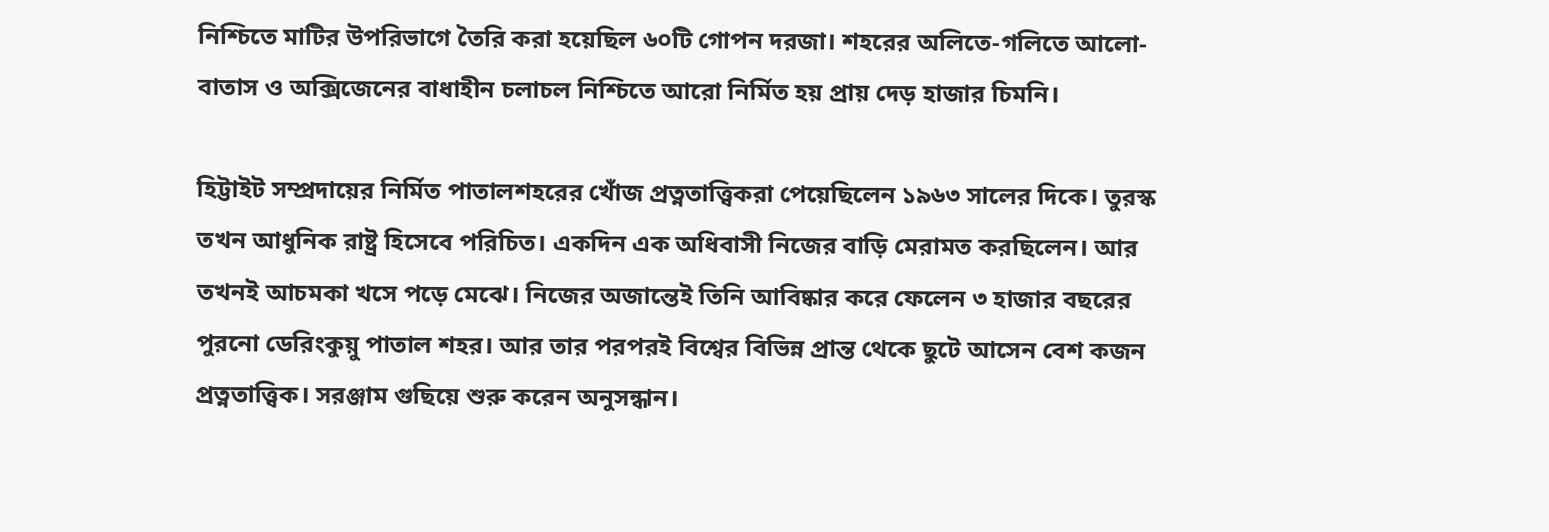নিশ্চিতে মাটির উপরিভাগে তৈরি করা হয়েছিল ৬০টি গোপন দরজা। শহরের অলিতে-গলিতে আলো-বাতাস ও অক্সিজেনের বাধাহীন চলাচল নিশ্চিতে আরো নির্মিত হয় প্রায় দেড় হাজার চিমনি।

হিট্টাইট সম্প্রদায়ের নির্মিত পাতালশহরের খোঁজ প্রত্নতাত্ত্বিকরা পেয়েছিলেন ১৯৬৩ সালের দিকে। তুরস্ক তখন আধুনিক রাষ্ট্র হিসেবে পরিচিত। একদিন এক অধিবাসী নিজের বাড়ি মেরামত করছিলেন। আর তখনই আচমকা খসে পড়ে মেঝে। নিজের অজান্তেই তিনি আবিষ্কার করে ফেলেন ৩ হাজার বছরের পুরনো ডেরিংকুয়ু পাতাল শহর। আর তার পরপরই বিশ্বের বিভিন্ন প্রান্ত থেকে ছুটে আসেন বেশ কজন প্রত্নতাত্ত্বিক। সরঞ্জাম গুছিয়ে শুরু করেন অনুসন্ধান।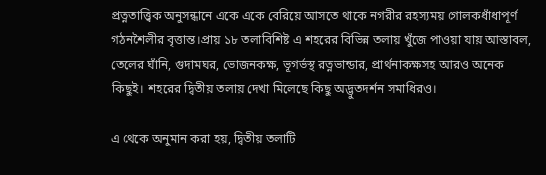প্রত্নতাত্ত্বিক অনুসন্ধানে একে একে বেরিয়ে আসতে থাকে নগরীর রহস্যময় গোলকধাঁধাপূর্ণ গঠনশৈলীর বৃত্তান্ত।প্রায় ১৮ তলাবিশিষ্ট এ শহরের বিভিন্ন তলায় খুঁজে পাওয়া যায় আস্তাবল, তেলের ঘাঁনি, গুদামঘর, ভোজনকক্ষ, ভূগর্ভস্থ রত্নভান্ডার, প্রার্থনাকক্ষসহ আরও অনেক কিছুই। শহরের দ্বিতীয় তলায় দেখা মিলেছে কিছু অদ্ভুতদর্শন সমাধিরও।

এ থেকে অনুমান করা হয়, দ্বিতীয় তলাটি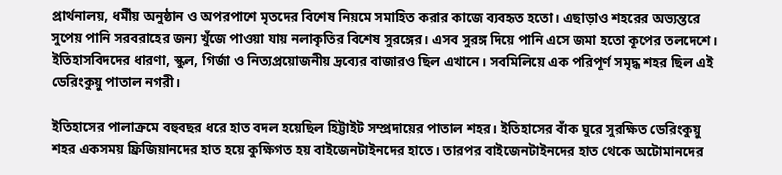প্রার্থনালয়, ধর্মীয় অনুষ্ঠান ও অপরপাশে মৃতদের বিশেষ নিয়মে সমাহিত করার কাজে ব্যবহৃত হতো। এছাড়াও শহরের অভ্যন্তরে সুপেয় পানি সরবরাহের জন্য খুঁজে পাওয়া যায় নলাকৃতির বিশেষ সুরঙ্গের। এসব সুরঙ্গ দিয়ে পানি এসে জমা হতো কূপের তলদেশে। ইতিহাসবিদদের ধারণা, স্কুল, গির্জা ও নিত্যপ্রয়োজনীয় দ্রব্যের বাজারও ছিল এখানে। সবমিলিয়ে এক পরিপূর্ণ সমৃদ্ধ শহর ছিল এই ডেরিংকুয়ু পাতাল নগরী।

ইতিহাসের পালাক্রমে বহুবছর ধরে হাত বদল হয়েছিল হিট্টাইট সম্প্রদায়ের পাতাল শহর। ইতিহাসের বাঁক ঘুরে সুরক্ষিত ডেরিংকুয়ু শহর একসময় ফ্রিজিয়ানদের হাত হয়ে কুক্ষিগত হয় বাইজেনটাইনদের হাতে। তারপর বাইজেনটাইনদের হাত থেকে অটোমানদের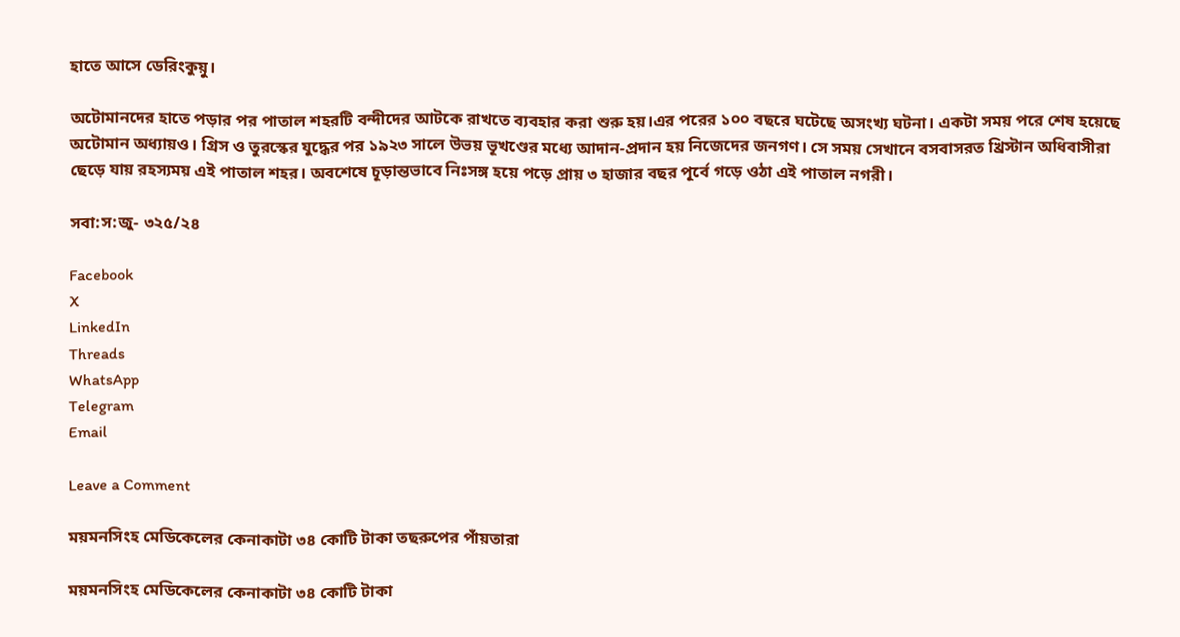হাতে আসে ডেরিংকুয়ু।

অটোমানদের হাতে পড়ার পর পাতাল শহরটি বন্দীদের আটকে রাখতে ব্যবহার করা শুরু হয়।এর পরের ১০০ বছরে ঘটেছে অসংখ্য ঘটনা। একটা সময় পরে শেষ হয়েছে অটোমান অধ্যায়ও। গ্রিস ও তুরস্কের যুদ্ধের পর ১৯২৩ সালে উভয় ভূখণ্ডের মধ্যে আদান-প্রদান হয় নিজেদের জনগণ। সে সময় সেখানে বসবাসরত খ্রিস্টান অধিবাসীরা ছেড়ে যায় রহস্যময় এই পাতাল শহর। অবশেষে চূড়ান্তভাবে নিঃসঙ্গ হয়ে পড়ে প্রায় ৩ হাজার বছর পূর্বে গড়ে ওঠা এই পাতাল নগরী।

সবা:স:জু- ৩২৫/২৪

Facebook
X
LinkedIn
Threads
WhatsApp
Telegram
Email

Leave a Comment

ময়মনসিংহ মেডিকেলের কেনাকাটা ৩৪ কোটি টাকা তছরুপের পাঁয়তারা

ময়মনসিংহ মেডিকেলের কেনাকাটা ৩৪ কোটি টাকা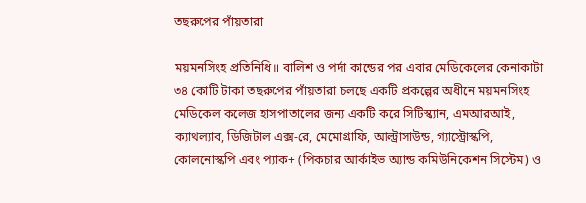তছরুপের পাঁয়তারা

ময়মনসিংহ প্রতিনিধি॥ বালিশ ও পর্দা কান্ডের পর এবার মেডিকেলের কেনাকাটা ৩৪ কোটি টাকা তছরুপের পাঁয়তারা চলছে একটি প্রকল্পের অধীনে ময়মনসিংহ মেডিকেল কলেজ হাসপাতালের জন্য একটি করে সিটিস্ক্যান, এমআরআই, ক্যাথল্যাব, ডিজিটাল এক্স-রে, মেমোগ্রাফি, আল্ট্রাসাউন্ড, গ্যাস্ট্রোস্কপি, কোলনোস্কপি এবং প্যাক+ (পিকচার আর্কাইভ অ্যান্ড কমিউনিকেশন সিস্টেম) ও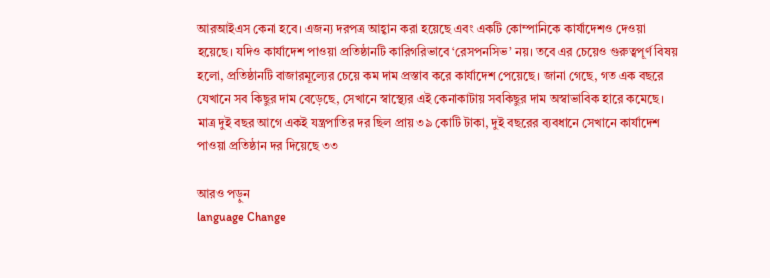আরআইএস কেনা হবে। এজন্য দরপত্র আহ্বান করা হয়েছে এবং একটি কোম্পানিকে কার্যাদেশও দেওয়া হয়েছে। যদিও কার্যাদেশ পাওয়া প্রতিষ্ঠানটি কারিগরিভাবে ‘রেসপনসিভ’ নয়। তবে এর চেয়েও গুরুত্বপূর্ণ বিষয় হলো, প্রতিষ্ঠানটি বাজারমূল্যের চেয়ে কম দাম প্রস্তাব করে কার্যাদেশ পেয়েছে। জানা গেছে, গত এক বছরে যেখানে সব কিছুর দাম বেড়েছে, সেখানে স্বাস্থ্যের এই কেনাকাটায় সবকিছুর দাম অস্বাভাবিক হারে কমেছে। মাত্র দুই বছর আগে একই যন্ত্রপাতির দর ছিল প্রায় ৩৯ কোটি টাকা, দুই বছরের ব্যবধানে সেখানে কার্যাদেশ পাওয়া প্রতিষ্ঠান দর দিয়েছে ৩৩

আরও পড়ুন
language Change